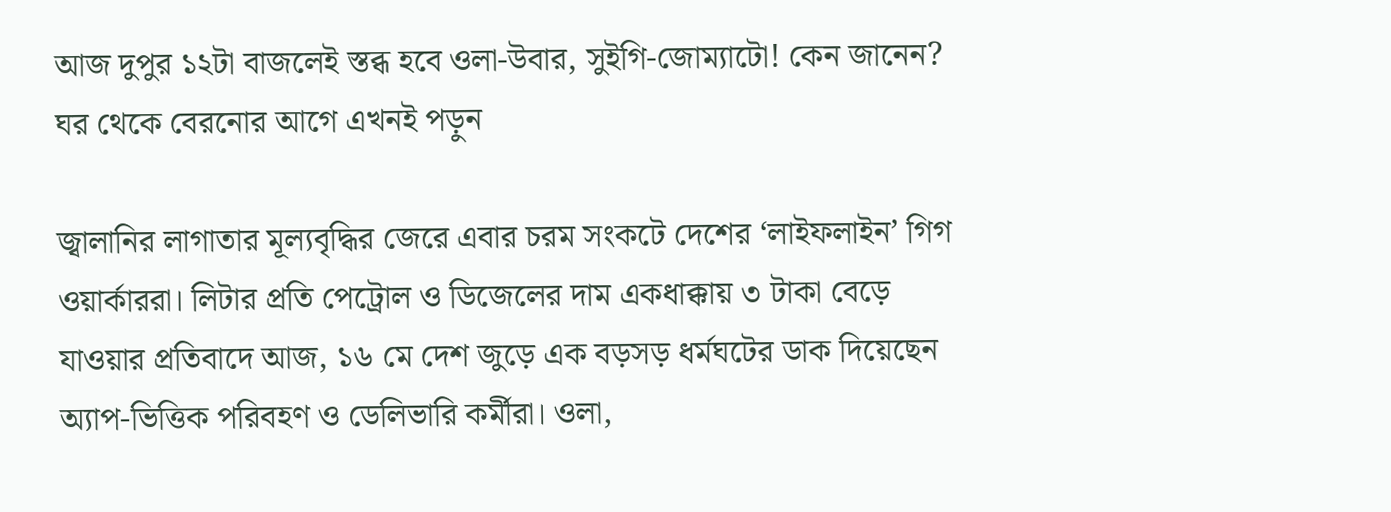আজ দুপুর ১২টা বাজলেই স্তব্ধ হবে ওলা-উবার, সুইগি-জোম্যাটো! কেন জানেন? ঘর থেকে বেরনোর আগে এখনই পড়ুন

জ্বালানির লাগাতার মূল্যবৃদ্ধির জেরে এবার চরম সংকটে দেশের ‘লাইফলাইন’ গিগ ওয়ার্কাররা। লিটার প্রতি পেট্রোল ও ডিজেলের দাম একধাক্কায় ৩ টাকা বেড়ে যাওয়ার প্রতিবাদে আজ, ১৬ মে দেশ জুড়ে এক বড়সড় ধর্মঘটের ডাক দিয়েছেন অ্যাপ-ভিত্তিক পরিবহণ ও ডেলিভারি কর্মীরা। ওলা,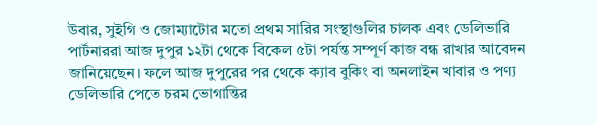উবার, সুইগি ও জোম্যাটোর মতো প্রথম সারির সংস্থাগুলির চালক এবং ডেলিভারি পার্টনাররা আজ দুপুর ১২টা থেকে বিকেল ৫টা পর্যন্ত সম্পূর্ণ কাজ বন্ধ রাখার আবেদন জানিয়েছেন। ফলে আজ দুপুরের পর থেকে ক্যাব বুকিং বা অনলাইন খাবার ও পণ্য ডেলিভারি পেতে চরম ভোগান্তির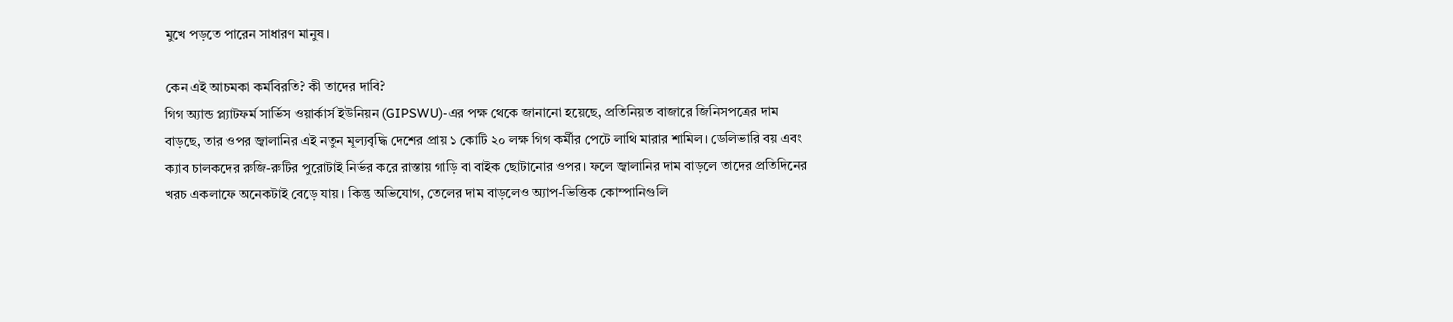মুখে পড়তে পারেন সাধারণ মানুষ।

কেন এই আচমকা কর্মবিরতি? কী তাদের দাবি?
গিগ অ্যান্ড প্ল্যাটফর্ম সার্ভিস ওয়ার্কার্স ইউনিয়ন (GIPSWU)-এর পক্ষ থেকে জানানো হয়েছে, প্রতিনিয়ত বাজারে জিনিসপত্রের দাম বাড়ছে, তার ওপর জ্বালানির এই নতুন মূল্যবৃদ্ধি দেশের প্রায় ১ কোটি ২০ লক্ষ গিগ কর্মীর পেটে লাথি মারার শামিল। ডেলিভারি বয় এবং ক্যাব চালকদের রুজি-রুটির পুরোটাই নির্ভর করে রাস্তায় গাড়ি বা বাইক ছোটানোর ওপর। ফলে জ্বালানির দাম বাড়লে তাদের প্রতিদিনের খরচ একলাফে অনেকটাই বেড়ে যায়। কিন্তু অভিযোগ, তেলের দাম বাড়লেও অ্যাপ-ভিত্তিক কোম্পানিগুলি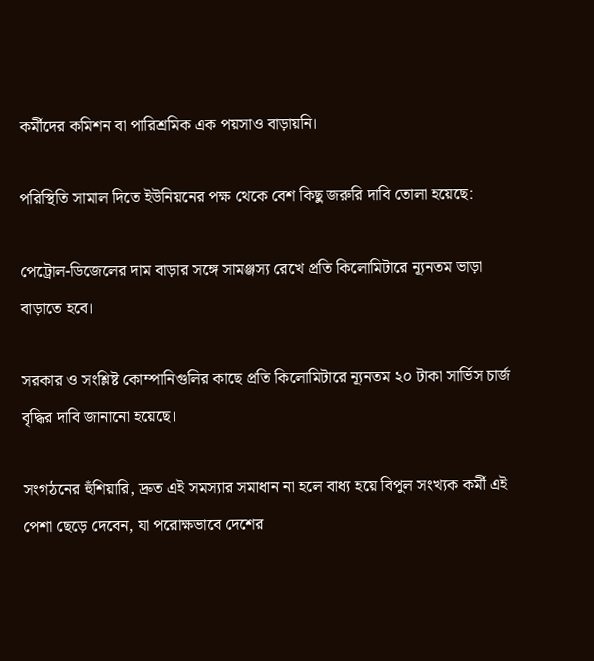কর্মীদের কমিশন বা পারিশ্রমিক এক পয়সাও বাড়ায়নি।

পরিস্থিতি সামাল দিতে ইউনিয়নের পক্ষ থেকে বেশ কিছু জরুরি দাবি তোলা হয়েছে:

পেট্রোল-ডিজেলের দাম বাড়ার সঙ্গে সামঞ্জস্য রেখে প্রতি কিলোমিটারে ন্যূনতম ভাড়া বাড়াতে হবে।

সরকার ও সংশ্লিষ্ট কোম্পানিগুলির কাছে প্রতি কিলোমিটারে ন্যূনতম ২০ টাকা সার্ভিস চার্জ বৃদ্ধির দাবি জানানো হয়েছে।

সংগঠনের হুঁশিয়ারি, দ্রুত এই সমস্যার সমাধান না হলে বাধ্য হয়ে বিপুল সংখ্যক কর্মী এই পেশা ছেড়ে দেবেন, যা পরোক্ষভাবে দেশের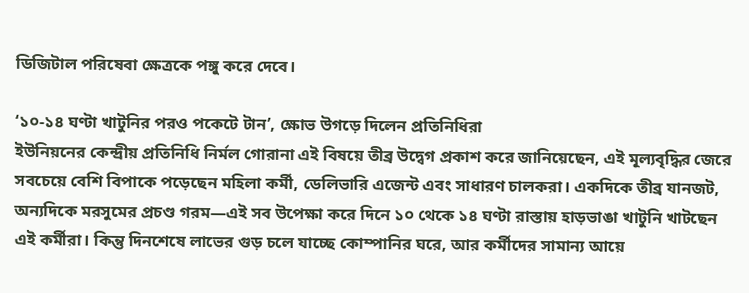ডিজিটাল পরিষেবা ক্ষেত্রকে পঙ্গু করে দেবে।

‘১০-১৪ ঘণ্টা খাটুনির পরও পকেটে টান’, ক্ষোভ উগড়ে দিলেন প্রতিনিধিরা
ইউনিয়নের কেন্দ্রীয় প্রতিনিধি নির্মল গোরানা এই বিষয়ে তীব্র উদ্বেগ প্রকাশ করে জানিয়েছেন, এই মূল্যবৃদ্ধির জেরে সবচেয়ে বেশি বিপাকে পড়েছেন মহিলা কর্মী, ডেলিভারি এজেন্ট এবং সাধারণ চালকরা। একদিকে তীব্র যানজট, অন্যদিকে মরসুমের প্রচণ্ড গরম—এই সব উপেক্ষা করে দিনে ১০ থেকে ১৪ ঘণ্টা রাস্তায় হাড়ভাঙা খাটুনি খাটছেন এই কর্মীরা। কিন্তু দিনশেষে লাভের গুড় চলে যাচ্ছে কোম্পানির ঘরে, আর কর্মীদের সামান্য আয়ে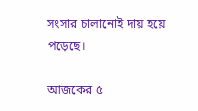সংসার চালানোই দায় হয়ে পড়েছে।

আজকের ৫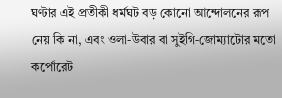ঘণ্টার এই প্রতীকী ধর্মঘট বড় কোনো আন্দোলনের রূপ নেয় কি না, এবং ওলা-উবার বা সুইগি-জোম্যাটোর মতো কর্পোরেট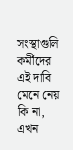সংস্থাগুলি কর্মীদের এই দাবি মেনে নেয় কি না, এখন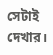সেটাই দেখার।